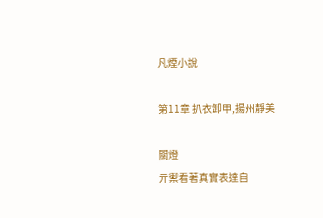凡煙小說

第11章 扒衣卸甲,揚州靜美

關燈
亓禦看著真實表達自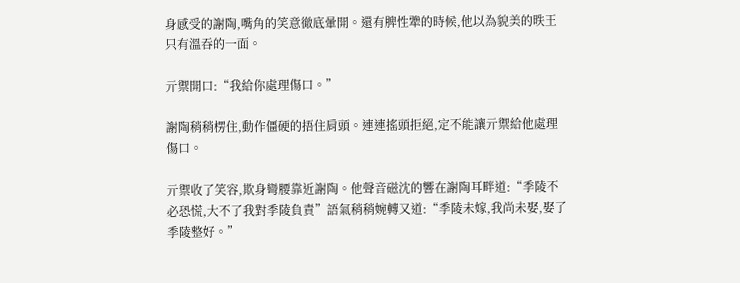身感受的謝陶,嘴角的笑意徹底暈開。還有脾性犟的時候,他以為貌美的昳王只有溫吞的一面。

亓禦開口:“我給你處理傷口。”

謝陶稍稍楞住,動作僵硬的捂住肩頭。連連搖頭拒絕,定不能讓亓禦給他處理傷口。

亓禦收了笑容,欺身彎腰靠近謝陶。他聲音磁沈的響在謝陶耳畔道:“季陵不必恐慌,大不了我對季陵負責”語氣稍稍婉轉又道:“季陵未嫁,我尚未娶,娶了季陵整好。”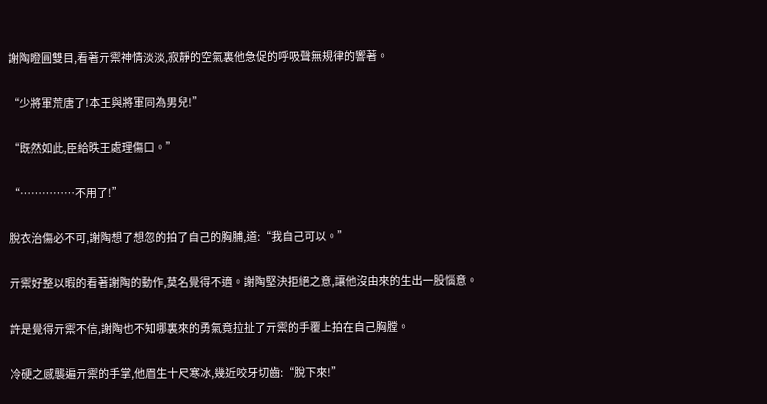謝陶瞪圓雙目,看著亓禦神情淡淡,寂靜的空氣裏他急促的呼吸聲無規律的響著。

“少將軍荒唐了!本王與將軍同為男兒!”

“既然如此,臣給昳王處理傷口。”

“……………不用了!”

脫衣治傷必不可,謝陶想了想忽的拍了自己的胸脯,道:“我自己可以。”

亓禦好整以暇的看著謝陶的動作,莫名覺得不適。謝陶堅決拒絕之意,讓他沒由來的生出一股惱意。

許是覺得亓禦不信,謝陶也不知哪裏來的勇氣竟拉扯了亓禦的手覆上拍在自己胸膛。

冷硬之感襲遍亓禦的手掌,他眉生十尺寒冰,幾近咬牙切齒:“脫下來!”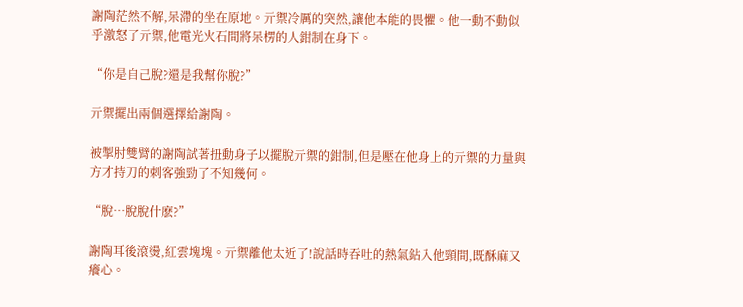謝陶茫然不解,呆滯的坐在原地。亓禦冷厲的突然,讓他本能的畏懼。他一動不動似乎激怒了亓禦,他電光火石間將呆楞的人鉗制在身下。

“你是自己脫?還是我幫你脫?”

亓禦擺出兩個選擇給謝陶。

被掣肘雙臂的謝陶試著扭動身子以擺脫亓禦的鉗制,但是壓在他身上的亓禦的力量與方才持刀的刺客強勁了不知幾何。

“脫…脫脫什麽?”

謝陶耳後滾燙,紅雲塊塊。亓禦離他太近了!說話時吞吐的熱氣鉆入他頸間,既酥麻又癢心。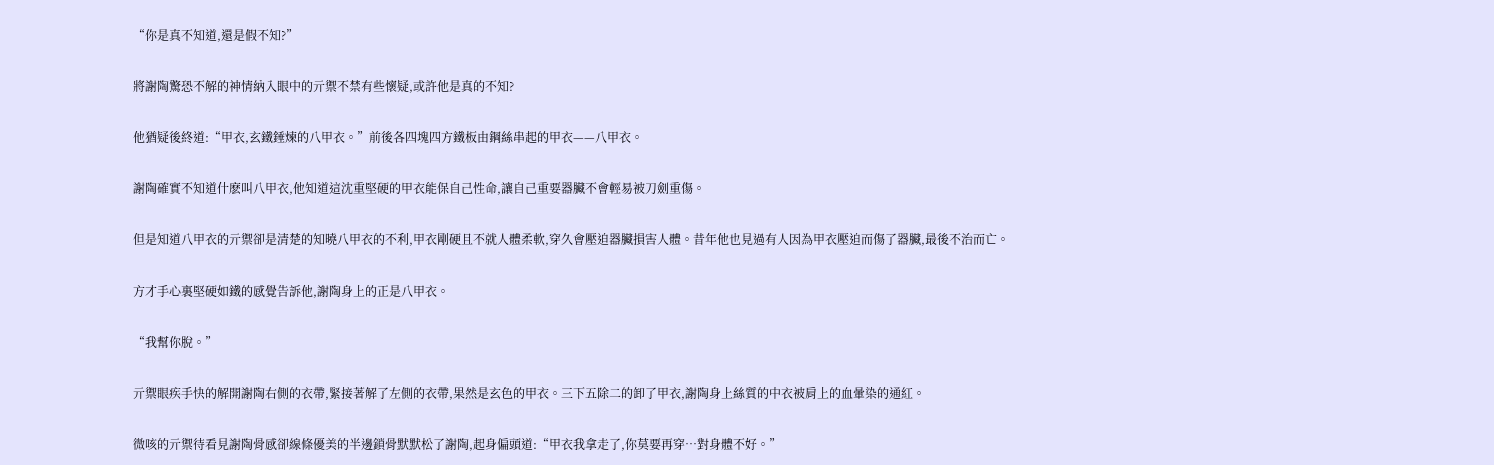“你是真不知道,還是假不知?”

將謝陶驚恐不解的神情納入眼中的亓禦不禁有些懷疑,或許他是真的不知?

他猶疑後終道:“甲衣,玄鐵錘煉的八甲衣。”前後各四塊四方鐵板由鋼絲串起的甲衣——八甲衣。

謝陶確實不知道什麽叫八甲衣,他知道這沈重堅硬的甲衣能保自己性命,讓自己重要器臟不會輕易被刀劍重傷。

但是知道八甲衣的亓禦卻是清楚的知曉八甲衣的不利,甲衣剛硬且不就人體柔軟,穿久會壓迫器臟損害人體。昔年他也見過有人因為甲衣壓迫而傷了器臟,最後不治而亡。

方才手心裏堅硬如鐵的感覺告訴他,謝陶身上的正是八甲衣。

“我幫你脫。”

亓禦眼疾手快的解開謝陶右側的衣帶,緊接著解了左側的衣帶,果然是玄色的甲衣。三下五除二的卸了甲衣,謝陶身上絲質的中衣被肩上的血暈染的通紅。

微咳的亓禦待看見謝陶骨感卻線條優美的半邊鎖骨默默松了謝陶,起身偏頭道:“甲衣我拿走了,你莫要再穿…對身體不好。”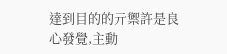達到目的的亓禦許是良心發覺,主動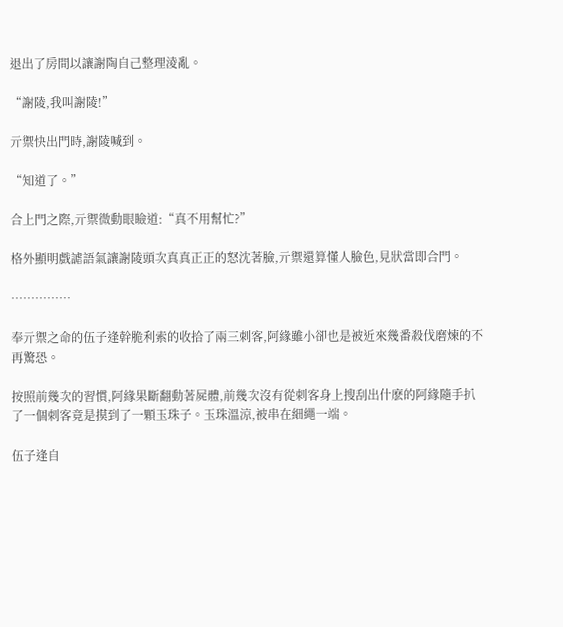退出了房間以讓謝陶自己整理淩亂。

“謝陵,我叫謝陵!”

亓禦快出門時,謝陵喊到。

“知道了。”

合上門之際,亓禦微動眼瞼道:“真不用幫忙?”

格外顯明戲謔語氣讓謝陵頭次真真正正的怒沈著臉,亓禦還算懂人臉色,見狀當即合門。

……………

奉亓禦之命的伍子逢幹脆利索的收拾了兩三刺客,阿緣雖小卻也是被近來幾番殺伐磨煉的不再驚恐。

按照前幾次的習慣,阿緣果斷翻動著屍體,前幾次沒有從刺客身上搜刮出什麽的阿緣隨手扒了一個刺客竟是摸到了一顆玉珠子。玉珠溫涼,被串在細繩一端。

伍子逢自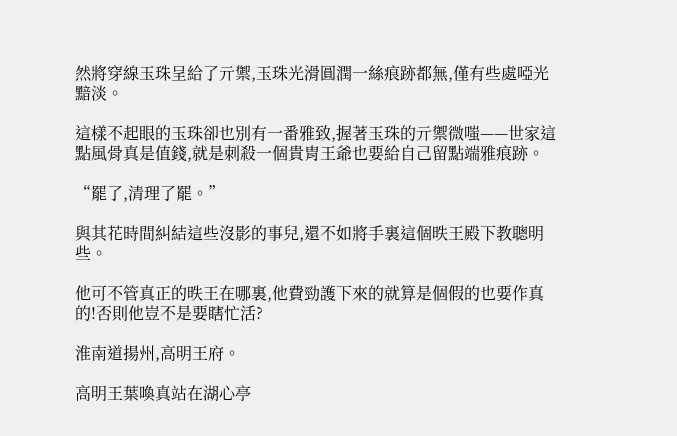然將穿線玉珠呈給了亓禦,玉珠光滑圓潤一絲痕跡都無,僅有些處啞光黯淡。

這樣不起眼的玉珠卻也別有一番雅致,握著玉珠的亓禦微嗤——世家這點風骨真是值錢,就是刺殺一個貴胄王爺也要給自己留點端雅痕跡。

“罷了,清理了罷。”

與其花時間糾結這些沒影的事兒,還不如將手裏這個昳王殿下教聰明些。

他可不管真正的昳王在哪裏,他費勁護下來的就算是個假的也要作真的!否則他豈不是要瞎忙活?

淮南道揚州,高明王府。

高明王葉喚真站在湖心亭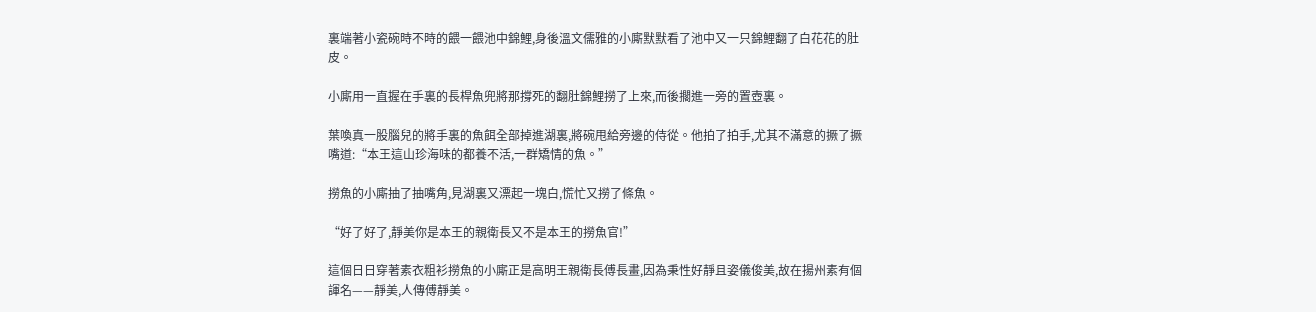裏端著小瓷碗時不時的餵一餵池中錦鯉,身後溫文儒雅的小廝默默看了池中又一只錦鯉翻了白花花的肚皮。

小廝用一直握在手裏的長桿魚兜將那撐死的翻肚錦鯉撈了上來,而後擱進一旁的置壺裏。

葉喚真一股腦兒的將手裏的魚餌全部掉進湖裏,將碗甩給旁邊的侍從。他拍了拍手,尤其不滿意的撅了撅嘴道:“本王這山珍海味的都養不活,一群矯情的魚。”

撈魚的小廝抽了抽嘴角,見湖裏又漂起一塊白,慌忙又撈了條魚。

“好了好了,靜美你是本王的親衛長又不是本王的撈魚官!”

這個日日穿著素衣粗衫撈魚的小廝正是高明王親衛長傅長畫,因為秉性好靜且姿儀俊美,故在揚州素有個諢名——靜美,人傳傅靜美。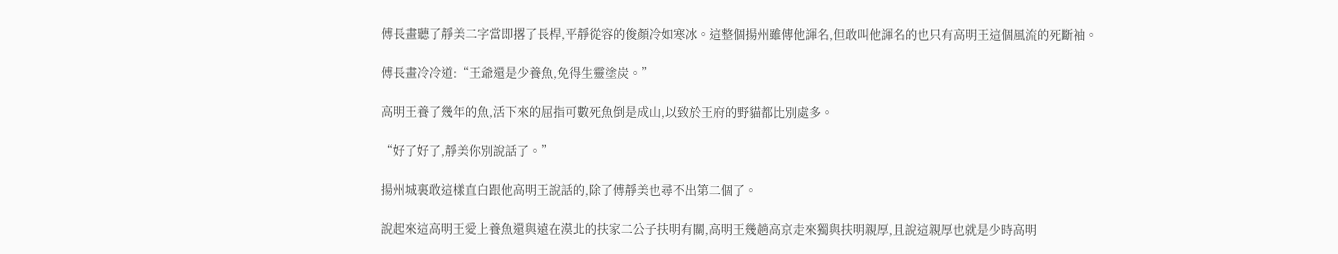傅長畫聽了靜美二字當即撂了長桿,平靜從容的俊顏冷如寒冰。這整個揚州雖傳他諢名,但敢叫他諢名的也只有高明王這個風流的死斷袖。

傅長畫冷冷道:“王爺還是少養魚,免得生靈塗炭。”

高明王養了幾年的魚,活下來的屈指可數死魚倒是成山,以致於王府的野貓都比別處多。

“好了好了,靜美你別說話了。”

揚州城裏敢這樣直白跟他高明王說話的,除了傅靜美也尋不出第二個了。

說起來這高明王愛上養魚還與遠在漠北的扶家二公子扶明有關,高明王幾趟高京走來獨與扶明親厚,且說這親厚也就是少時高明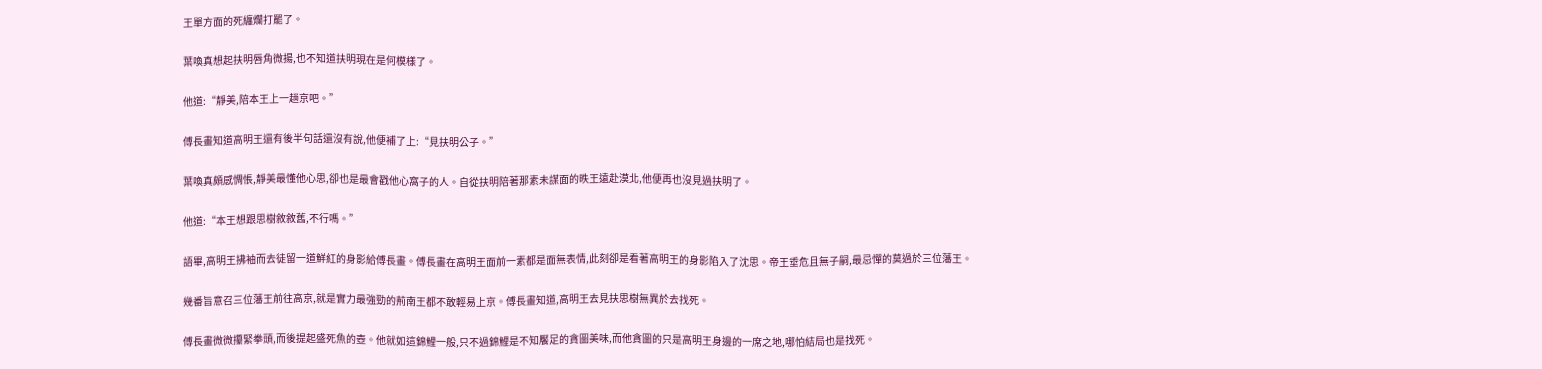王單方面的死纏爛打罷了。

葉喚真想起扶明唇角微揚,也不知道扶明現在是何模樣了。

他道:“靜美,陪本王上一趟京吧。”

傅長畫知道高明王還有後半句話還沒有說,他便補了上:“見扶明公子。”

葉喚真頗感惆悵,靜美最懂他心思,卻也是最會戳他心窩子的人。自從扶明陪著那素未謀面的昳王遠赴漠北,他便再也沒見過扶明了。

他道:“本王想跟思樹敘敘舊,不行嗎。”

語畢,高明王拂袖而去徒留一道鮮紅的身影給傅長畫。傅長畫在高明王面前一素都是面無表情,此刻卻是看著高明王的身影陷入了沈思。帝王垂危且無子嗣,最忌憚的莫過於三位藩王。

幾番旨意召三位藩王前往高京,就是實力最強勁的荊南王都不敢輕易上京。傅長畫知道,高明王去見扶思樹無異於去找死。

傅長畫微微攥緊拳頭,而後提起盛死魚的壺。他就如這錦鯉一般,只不過錦鯉是不知饜足的貪圖美味,而他貪圖的只是高明王身邊的一席之地,哪怕結局也是找死。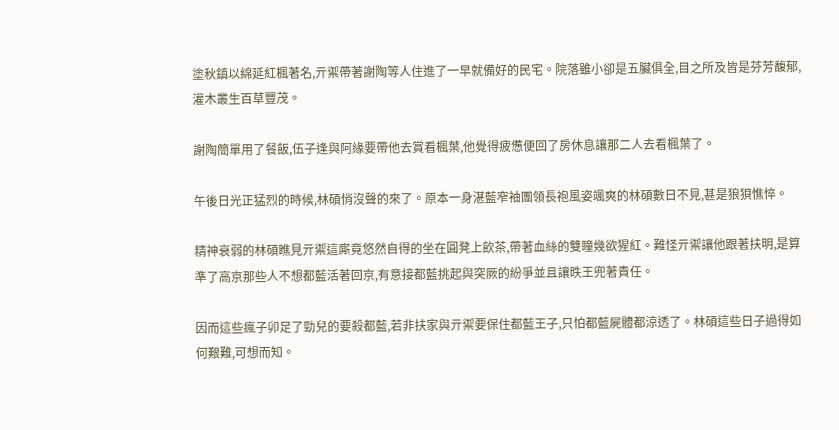塗秋鎮以綿延紅楓著名,亓禦帶著謝陶等人住進了一早就備好的民宅。院落雖小卻是五臟俱全,目之所及皆是芬芳馥郁,灌木叢生百草豐茂。

謝陶簡單用了餐飯,伍子逢與阿緣要帶他去賞看楓葉,他覺得疲憊便回了房休息讓那二人去看楓葉了。

午後日光正猛烈的時候,林碩悄沒聲的來了。原本一身湛藍窄袖團領長袍風姿颯爽的林碩數日不見,甚是狼狽憔悴。

精神衰弱的林碩瞧見亓禦這廝竟悠然自得的坐在圓凳上飲茶,帶著血絲的雙瞳幾欲猩紅。難怪亓禦讓他跟著扶明,是算準了高京那些人不想都藍活著回京,有意接都藍挑起與突厥的紛爭並且讓昳王兜著責任。

因而這些瘋子卯足了勁兒的要殺都藍,若非扶家與亓禦要保住都藍王子,只怕都藍屍體都涼透了。林碩這些日子過得如何艱難,可想而知。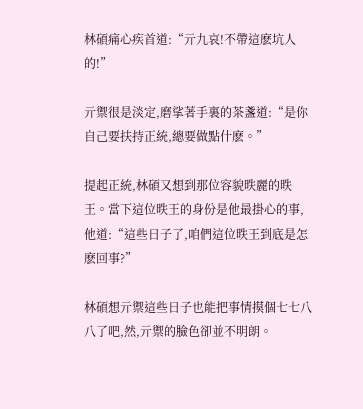林碩痛心疾首道:“亓九哀!不帶這麽坑人的!”

亓禦很是淡定,磨挲著手裏的茶盞道:“是你自己要扶持正統,總要做點什麽。”

提起正統,林碩又想到那位容貌昳麗的昳王。當下這位昳王的身份是他最掛心的事,他道:“這些日子了,咱們這位昳王到底是怎麽回事?”

林碩想亓禦這些日子也能把事情摸個七七八八了吧,然,亓禦的臉色卻並不明朗。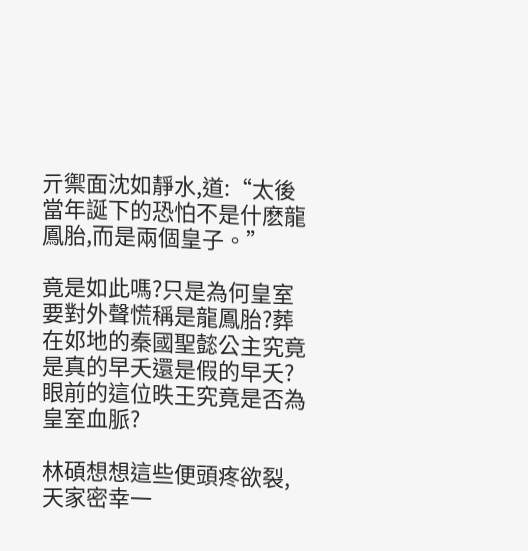亓禦面沈如靜水,道:“太後當年誕下的恐怕不是什麽龍鳳胎,而是兩個皇子。”

竟是如此嗎?只是為何皇室要對外聲慌稱是龍鳳胎?葬在邚地的秦國聖懿公主究竟是真的早夭還是假的早夭?眼前的這位昳王究竟是否為皇室血脈?

林碩想想這些便頭疼欲裂,天家密幸一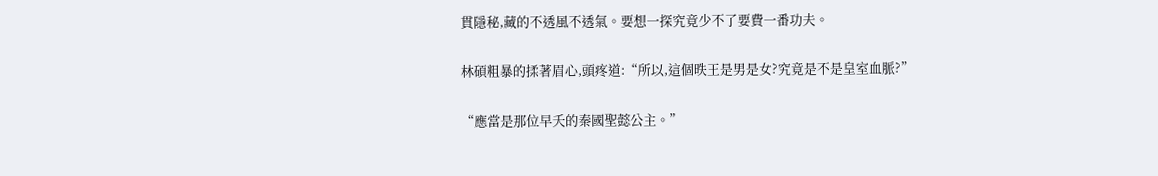貫隱秘,藏的不透風不透氣。要想一探究竟少不了要費一番功夫。

林碩粗暴的揉著眉心,頭疼道:“所以,這個昳王是男是女?究竟是不是皇室血脈?”

“應當是那位早夭的秦國聖懿公主。”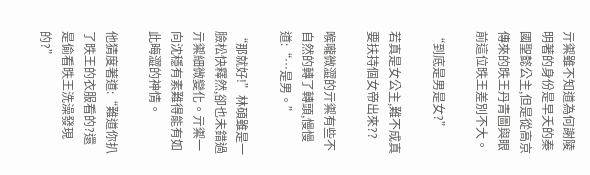亓禦雖不知道為何謝陵明著的身份是早夭的秦國聖懿公主,但是從高京傳來的昳王丹青圖與眼前這位昳王差別不大。

“到底是男是女?”

若真是女公主,難不成真要扶持個女帝出來??

喉嚨微澀的亓禦有些不自然的轉了轉頭,慢慢道:“…是男。”

“那就好!”林碩雖是一臉松快釋然,卻也未錯過亓禦細微變化。亓禦一向沈穩有素難得能有如此晦澀的神情。

他猜度著道:“難道你扒了昳王的衣服看的?還是偷看昳王洗澡發現的?”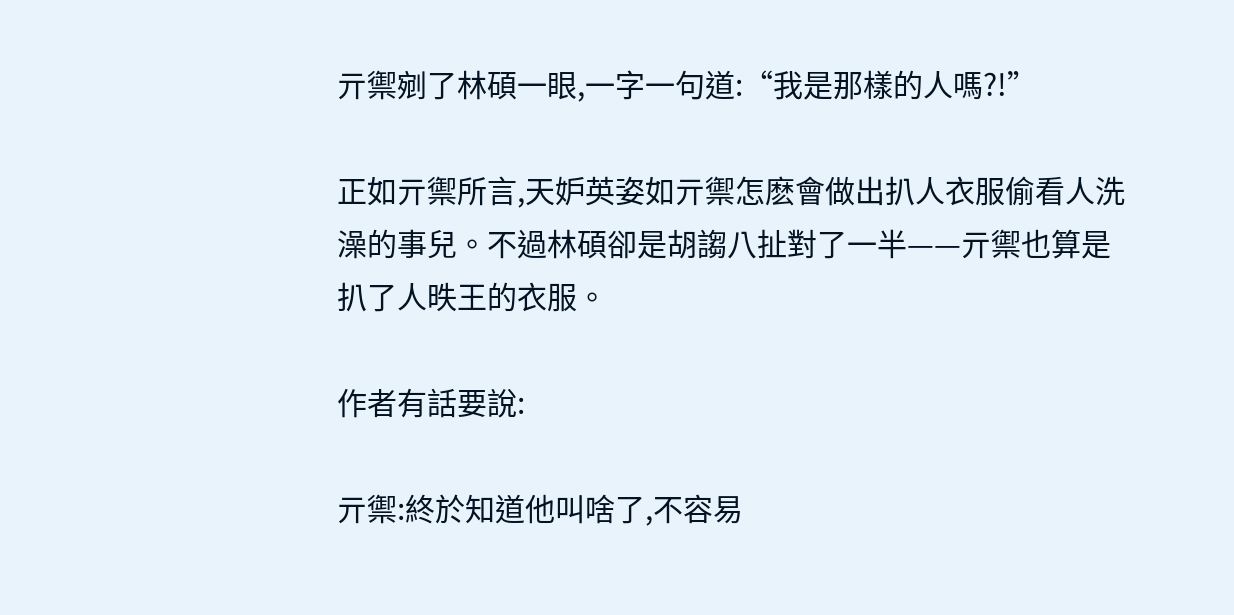亓禦剜了林碩一眼,一字一句道:“我是那樣的人嗎?!”

正如亓禦所言,天妒英姿如亓禦怎麽會做出扒人衣服偷看人洗澡的事兒。不過林碩卻是胡謅八扯對了一半——亓禦也算是扒了人昳王的衣服。

作者有話要說:

亓禦:終於知道他叫啥了,不容易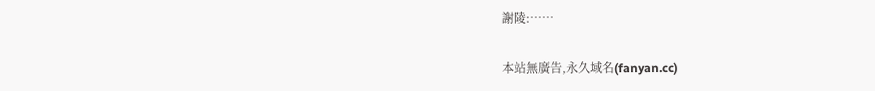謝陵:……

本站無廣告,永久域名(fanyan.cc)